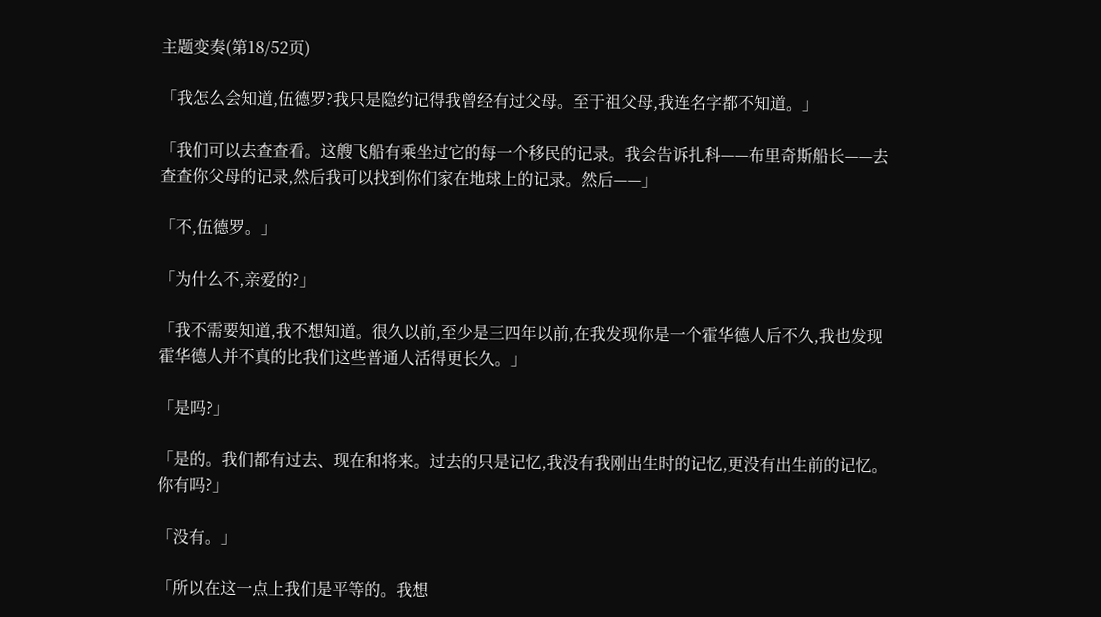主题变奏(第18/52页)

「我怎么会知道,伍德罗?我只是隐约记得我曾经有过父母。至于祖父母,我连名字都不知道。」

「我们可以去查查看。这艘飞船有乘坐过它的每一个移民的记录。我会告诉扎科——布里奇斯船长——去查查你父母的记录,然后我可以找到你们家在地球上的记录。然后——」

「不,伍德罗。」

「为什么不,亲爱的?」

「我不需要知道,我不想知道。很久以前,至少是三四年以前,在我发现你是一个霍华德人后不久,我也发现霍华德人并不真的比我们这些普通人活得更长久。」

「是吗?」

「是的。我们都有过去、现在和将来。过去的只是记忆,我没有我刚出生时的记忆,更没有出生前的记忆。你有吗?」

「没有。」

「所以在这一点上我们是平等的。我想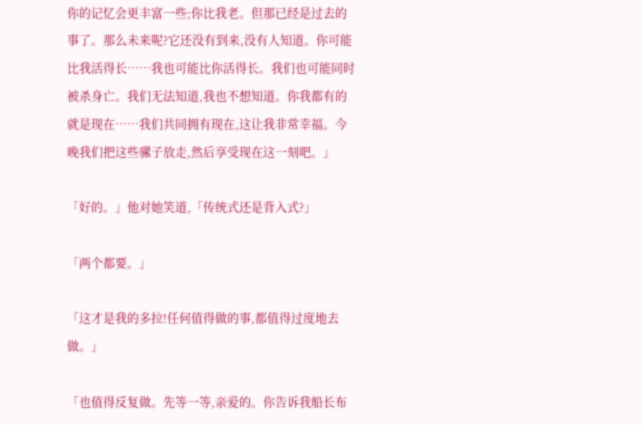你的记忆会更丰富一些;你比我老。但那已经是过去的事了。那么未来呢?它还没有到来,没有人知道。你可能比我活得长……我也可能比你活得长。我们也可能同时被杀身亡。我们无法知道,我也不想知道。你我都有的就是现在……我们共同拥有现在,这让我非常幸福。今晚我们把这些骡子放走,然后享受现在这一刻吧。」

「好的。」他对她笑道,「传统式还是背入式?」

「两个都要。」

「这才是我的多拉!任何值得做的事,都值得过度地去做。」

「也值得反复做。先等一等,亲爱的。你告诉我船长布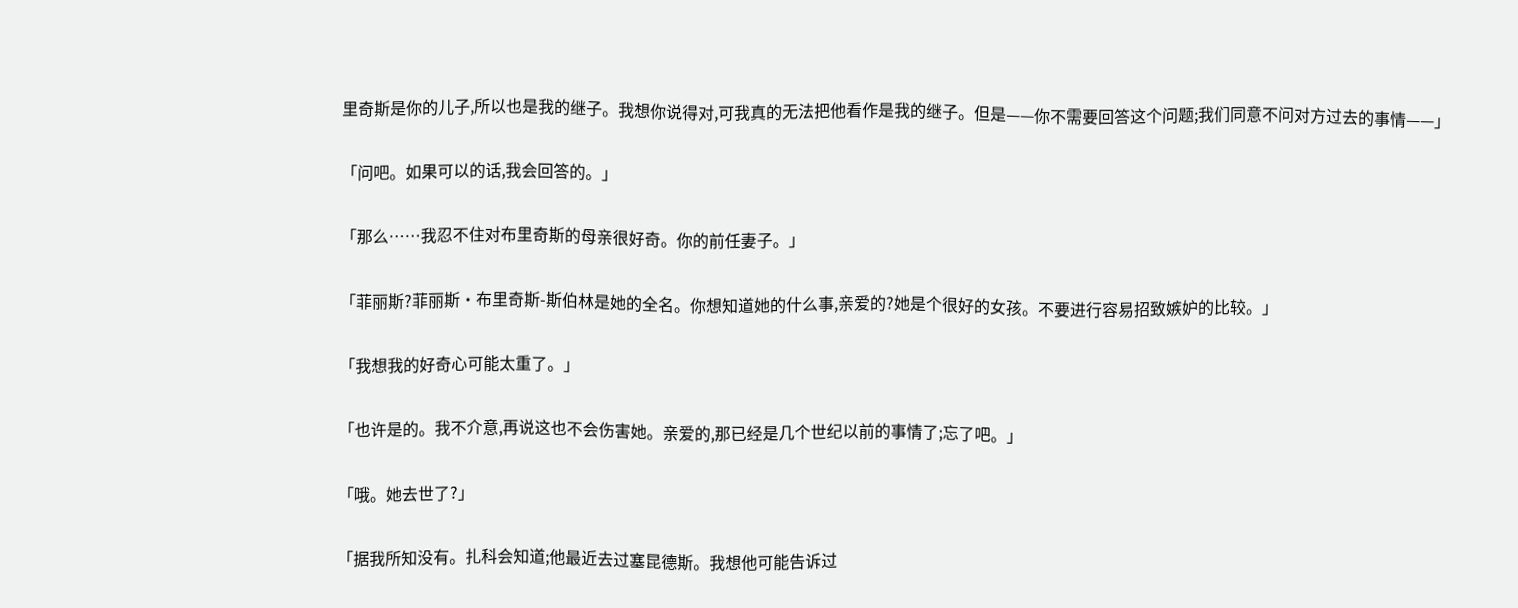里奇斯是你的儿子,所以也是我的继子。我想你说得对,可我真的无法把他看作是我的继子。但是——你不需要回答这个问题;我们同意不问对方过去的事情——」

「问吧。如果可以的话,我会回答的。」

「那么……我忍不住对布里奇斯的母亲很好奇。你的前任妻子。」

「菲丽斯?菲丽斯·布里奇斯-斯伯林是她的全名。你想知道她的什么事,亲爱的?她是个很好的女孩。不要进行容易招致嫉妒的比较。」

「我想我的好奇心可能太重了。」

「也许是的。我不介意,再说这也不会伤害她。亲爱的,那已经是几个世纪以前的事情了;忘了吧。」

「哦。她去世了?」

「据我所知没有。扎科会知道;他最近去过塞昆德斯。我想他可能告诉过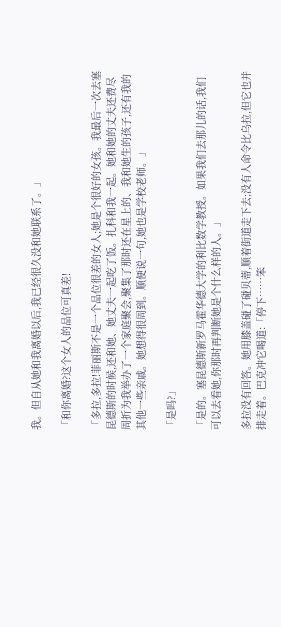我。但自从她和我离婚以后,我已经很久没和她联系了。」

「和你离婚?这个女人的品位可真差!

「多拉,多拉!菲丽斯不是一个品位很差的女人;她是个很好的女孩。我最后一次去塞昆德斯的时候,还和她、她丈夫一起吃了饭。扎科和我一起。她和她的丈夫还费尽周折为我举办了一个家庭聚会,聚集了那时还在星上的、我和她生的孩子,还有我的其他一些亲戚。她想得很周到。顺便说一句,她也是学校老师。」

「是吗?」

「是的。塞昆德斯新罗马霍华德大学的利比数学教授。如果我们去那儿的话,我们可以去看她,你那时再判断她是个什么样的人。」

多拉没有回答。她用膝盖碰了碰贝蒂,顺着街道走下去;没有人命令比乌拉,但它也并排走着。巴克冲它喝道:「停下……笨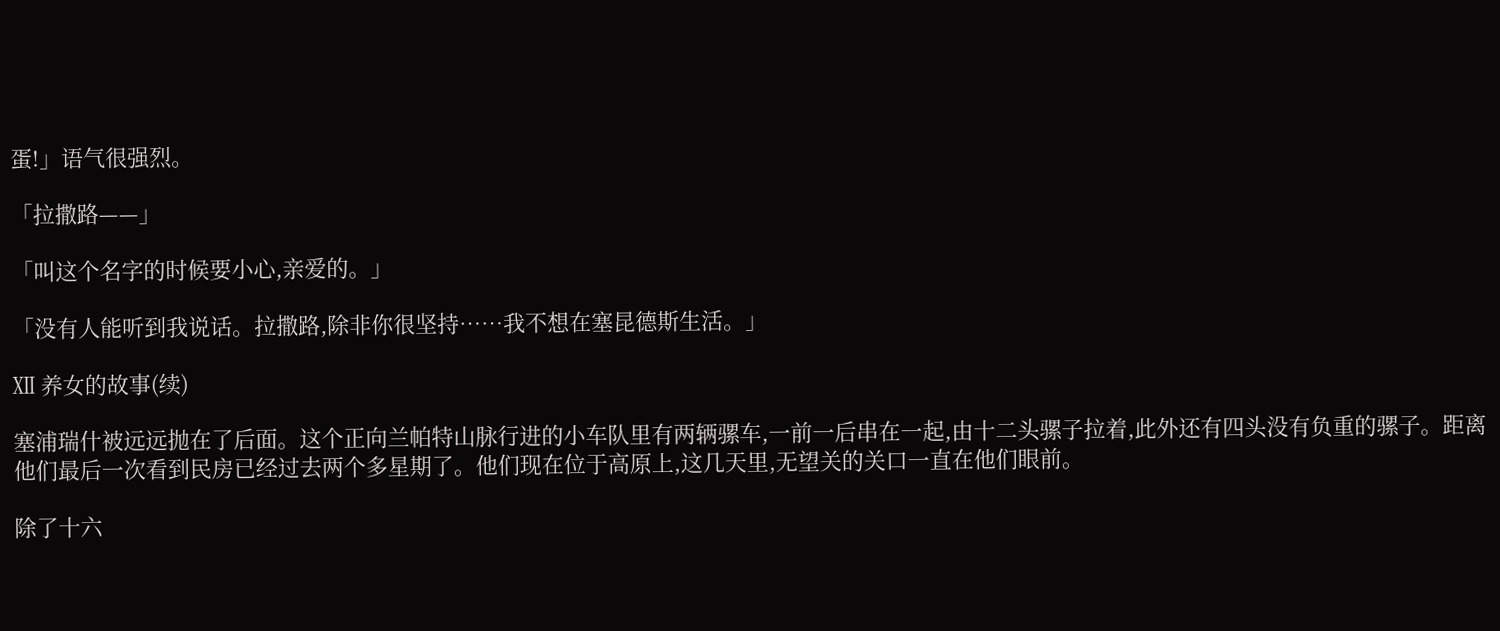蛋!」语气很强烈。

「拉撒路——」

「叫这个名字的时候要小心,亲爱的。」

「没有人能听到我说话。拉撒路,除非你很坚持……我不想在塞昆德斯生活。」

Ⅻ 养女的故事(续)

塞浦瑞什被远远抛在了后面。这个正向兰帕特山脉行进的小车队里有两辆骡车,一前一后串在一起,由十二头骡子拉着,此外还有四头没有负重的骡子。距离他们最后一次看到民房已经过去两个多星期了。他们现在位于高原上,这几天里,无望关的关口一直在他们眼前。

除了十六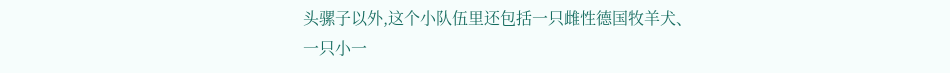头骡子以外,这个小队伍里还包括一只雌性德国牧羊犬、一只小一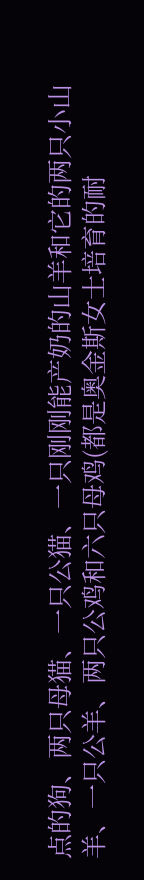点的狗、两只母猫、一只公猫、一只刚刚能产奶的山羊和它的两只小山羊、一只公羊、两只公鸡和六只母鸡(都是奥金斯女士培育的耐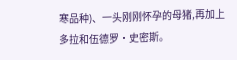寒品种)、一头刚刚怀孕的母猪,再加上多拉和伍德罗·史密斯。